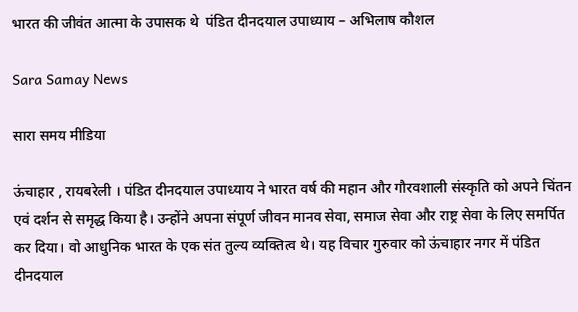भारत की जीवंत आत्मा के उपासक थे  पंडित दीनदयाल उपाध्याय – अभिलाष कौशल

Sara Samay News

सारा समय मीडिया

ऊंचाहार , रायबरेली । पंडित दीनदयाल उपाध्याय ने भारत वर्ष की महान और गौरवशाली संस्कृति को अपने चिंतन एवं दर्शन से समृद्ध किया है। उन्होंने अपना संपूर्ण जीवन मानव सेवा, समाज सेवा और राष्ट्र सेवा के लिए समर्पित कर दिया। वो आधुनिक भारत के एक संत तुल्य व्यक्तित्व थे। यह विचार गुरुवार को ऊंचाहार नगर में पंडित दीनदयाल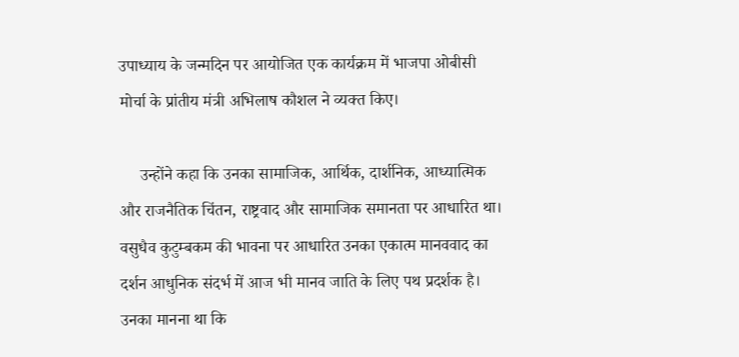उपाध्याय के जन्मदिन पर आयोजित एक कार्यक्रम में भाजपा ओबीसी मोर्चा के प्रांतीय मंत्री अभिलाष कौशल ने व्यक्त किए।

     उन्होंने कहा कि उनका सामाजिक, आर्थिक, दार्शनिक, आध्यात्मिक और राजनैतिक चिंतन, राष्ट्रवाद और सामाजिक समानता पर आधारित था। वसुधैव कुटुम्बकम की भावना पर आधारित उनका एकात्म मानववाद का दर्शन आधुनिक संदर्भ में आज भी मानव जाति के लिए पथ प्रदर्शक है। उनका मानना था कि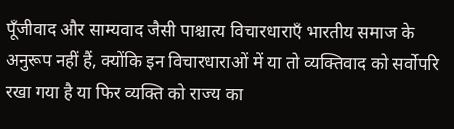पूँजीवाद और साम्यवाद जैसी पाश्चात्य विचारधाराएँ भारतीय समाज के अनुरूप नहीं हैं, क्योंकि इन विचारधाराओं में या तो व्यक्तिवाद को सर्वोपरि रखा गया है या फिर व्यक्ति को राज्य का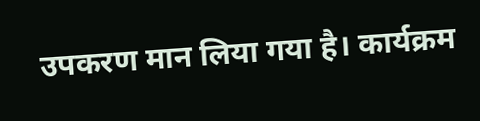उपकरण मान लिया गया है। कार्यक्रम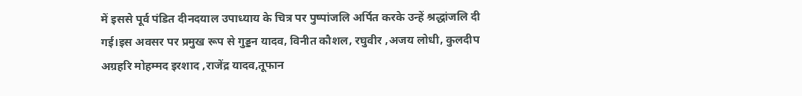में इससे पूर्व पंडित दीनदयाल उपाध्याय के चित्र पर पुष्पांजलि अर्पित करके उन्हें श्रद्धांजलि दी गई।इस अवसर पर प्रमुख रूप से गुड्डन यादव, विनीत कौशल, रघुवीर ,अजय लोधी, कुलदीप अग्रहरि मोहम्मद इरशाद ,राजेंद्र यादव,तूफान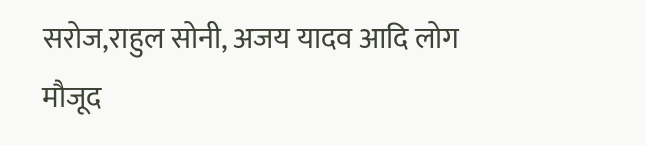सरोज,राहुल सोनी, अजय यादव आदि लोग मौजूद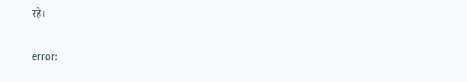रहे।

error: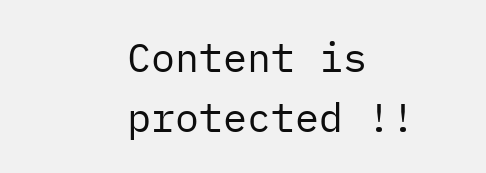Content is protected !!